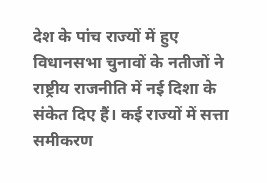देश के पांच राज्यों में हुए विधानसभा चुनावों के नतीजों ने राष्ट्रीय राजनीति में नई दिशा के संकेत दिए हैं। कई राज्यों में सत्ता समीकरण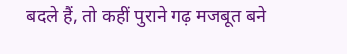बदले हैं, तो कहीं पुराने गढ़ मजबूत बने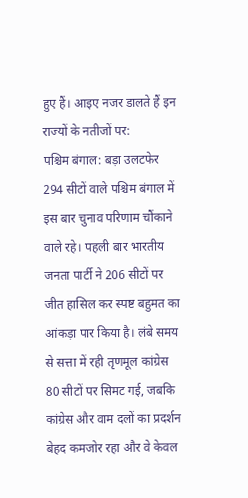हुए हैं। आइए नजर डालते हैं इन राज्यों के नतीजों पर:
पश्चिम बंगाल: बड़ा उलटफेर
294 सीटों वाले पश्चिम बंगाल में इस बार चुनाव परिणाम चौंकाने वाले रहे। पहली बार भारतीय जनता पार्टी ने 206 सीटों पर जीत हासिल कर स्पष्ट बहुमत का आंकड़ा पार किया है। लंबे समय से सत्ता में रही तृणमूल कांग्रेस 80 सीटों पर सिमट गई, जबकि कांग्रेस और वाम दलों का प्रदर्शन बेहद कमजोर रहा और वे केवल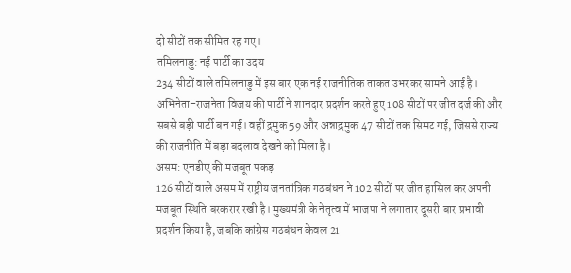दो सीटों तक सीमित रह गए।
तमिलनाडु: नई पार्टी का उदय
234 सीटों वाले तमिलनाडु में इस बार एक नई राजनीतिक ताकत उभरकर सामने आई है। अभिनेता-राजनेता विजय की पार्टी ने शानदार प्रदर्शन करते हुए 108 सीटों पर जीत दर्ज की और सबसे बड़ी पार्टी बन गई। वहीं द्रमुक 59 और अन्नाद्रमुक 47 सीटों तक सिमट गई, जिससे राज्य की राजनीति में बड़ा बदलाव देखने को मिला है।
असम: एनडीए की मजबूत पकड़
126 सीटों वाले असम में राष्ट्रीय जनतांत्रिक गठबंधन ने 102 सीटों पर जीत हासिल कर अपनी मजबूत स्थिति बरकरार रखी है। मुख्यमंत्री के नेतृत्व में भाजपा ने लगातार दूसरी बार प्रभावी प्रदर्शन किया है, जबकि कांग्रेस गठबंधन केवल 21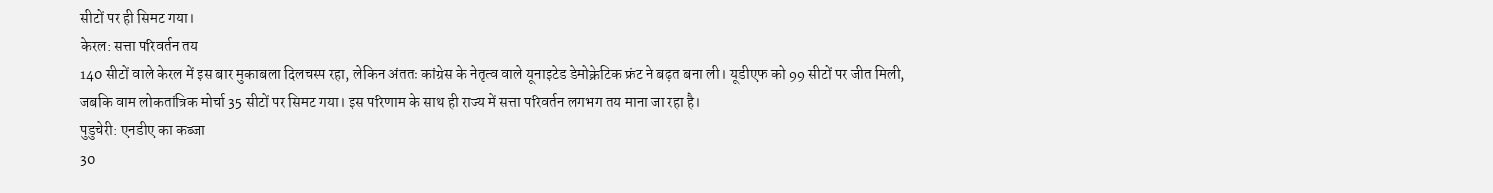सीटों पर ही सिमट गया।
केरल: सत्ता परिवर्तन तय
140 सीटों वाले केरल में इस बार मुकाबला दिलचस्प रहा, लेकिन अंततः कांग्रेस के नेतृत्व वाले यूनाइटेड डेमोक्रेटिक फ्रंट ने बढ़त बना ली। यूडीएफ को 99 सीटों पर जीत मिली, जबकि वाम लोकतांत्रिक मोर्चा 35 सीटों पर सिमट गया। इस परिणाम के साथ ही राज्य में सत्ता परिवर्तन लगभग तय माना जा रहा है।
पुडुचेरी: एनडीए का कब्जा
30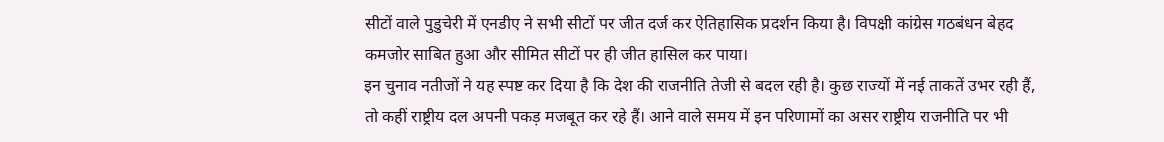सीटों वाले पुडुचेरी में एनडीए ने सभी सीटों पर जीत दर्ज कर ऐतिहासिक प्रदर्शन किया है। विपक्षी कांग्रेस गठबंधन बेहद कमजोर साबित हुआ और सीमित सीटों पर ही जीत हासिल कर पाया।
इन चुनाव नतीजों ने यह स्पष्ट कर दिया है कि देश की राजनीति तेजी से बदल रही है। कुछ राज्यों में नई ताकतें उभर रही हैं, तो कहीं राष्ट्रीय दल अपनी पकड़ मजबूत कर रहे हैं। आने वाले समय में इन परिणामों का असर राष्ट्रीय राजनीति पर भी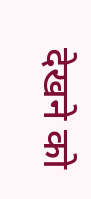देखने को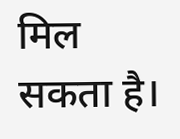मिल सकता है।